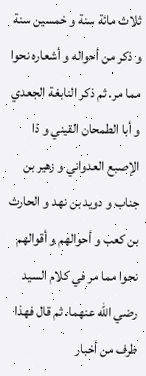ثلاث مائة سنة و خمسين سنة و ذكر من أحواله و أشعاره نحوا مما مر. ثم ذكر النابغة الجعدي و أبا الطمحان القيني و ذا الإصبع العدواني و زهير بن جناب و دويد بن نهد و الحارث بن كعب و أحوالهم و أقوالهم نحوا مما مر في كلام السيد رضي الله عنهما. ثم قال فهذا طرف من أخبار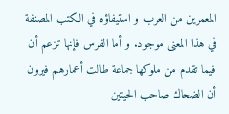المعمرين من العرب و استيفاؤه في الكتب المصنفة في هذا المعنى موجود. و أما الفرس فإنها تزعم أن فيما تقدم من ملوكها جماعة طالت أعمارهم فيرون أن الضحاك صاحب الحيتين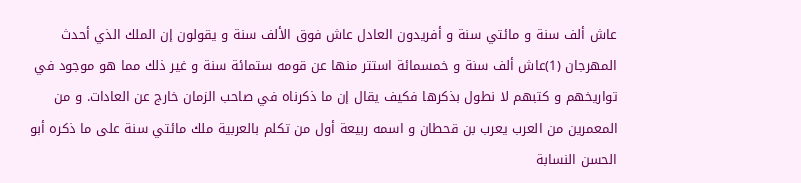عاش ألف سنة و مائتي سنة و أفريدون العادل عاش فوق الألف سنة و يقولون إن الملك الذي أحدث المهرجان (1)عاش ألف سنة و خمسمائة استتر منها عن قومه ستمائة سنة و غير ذلك مما هو موجود في تواريخهم و كتبهم لا نطول بذكرها فكيف يقال إن ما ذكرناه في صاحب الزمان خارج عن العادات. و من المعمرين من العرب يعرب بن قحطان و اسمه ربيعة أول من تكلم بالعربية ملك مائتي سنة على ما ذكره أبو الحسن النسابة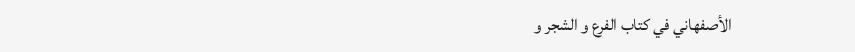الأصفهاني في كتاب الفرع و الشجر و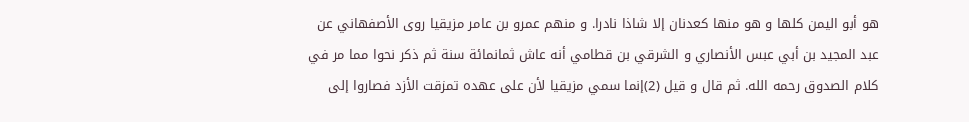هو أبو اليمن كلها و هو منها كعدنان إلا شاذا نادرا. و منهم عمرو بن عامر مزيقيا روى الأصفهاني عن عبد المجيد بن أبي عبس الأنصاري و الشرقي بن قطامي أنه عاش ثمانمائة سنة ثم ذكر نحوا مما مر في كلام الصدوق رحمه الله. ثم قال و قيل (2)إنما سمي مزيقيا لأن على عهده تمزقت الأزد فصاروا إلى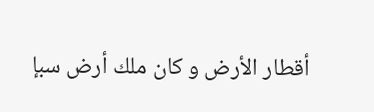أقطار الأرض و كان ملك أرض سبإ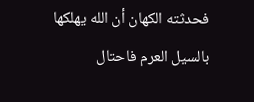فحدثته الكهان أن الله يهلكها بالسيل العرم فاحتال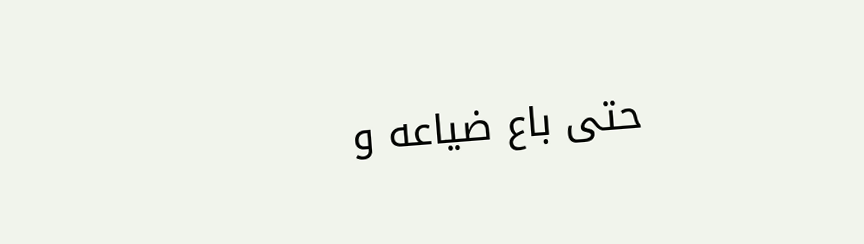حتى باع ضياعه و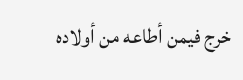خرج فيمن أطاعه من أولاده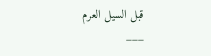قبل السيل العرم
___